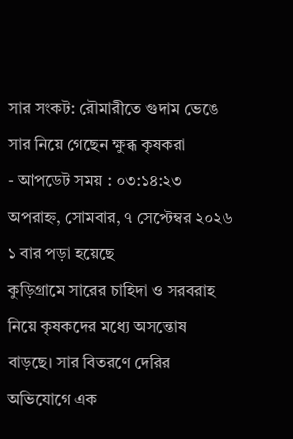সার সংকট: রৌমারীতে গুদাম ভেঙে সার নিয়ে গেছেন ক্ষুব্ধ কৃষকরা
- আপডেট সময় : ০৩:১৪:২৩ অপরাহ্ন, সোমবার, ৭ সেপ্টেম্বর ২০২৬ ১ বার পড়া হয়েছে
কুড়িগ্রামে সারের চাহিদা ও সরবরাহ নিয়ে কৃষকদের মধ্যে অসন্তোষ বাড়ছে। সার বিতরণে দেরির অভিযোগে এক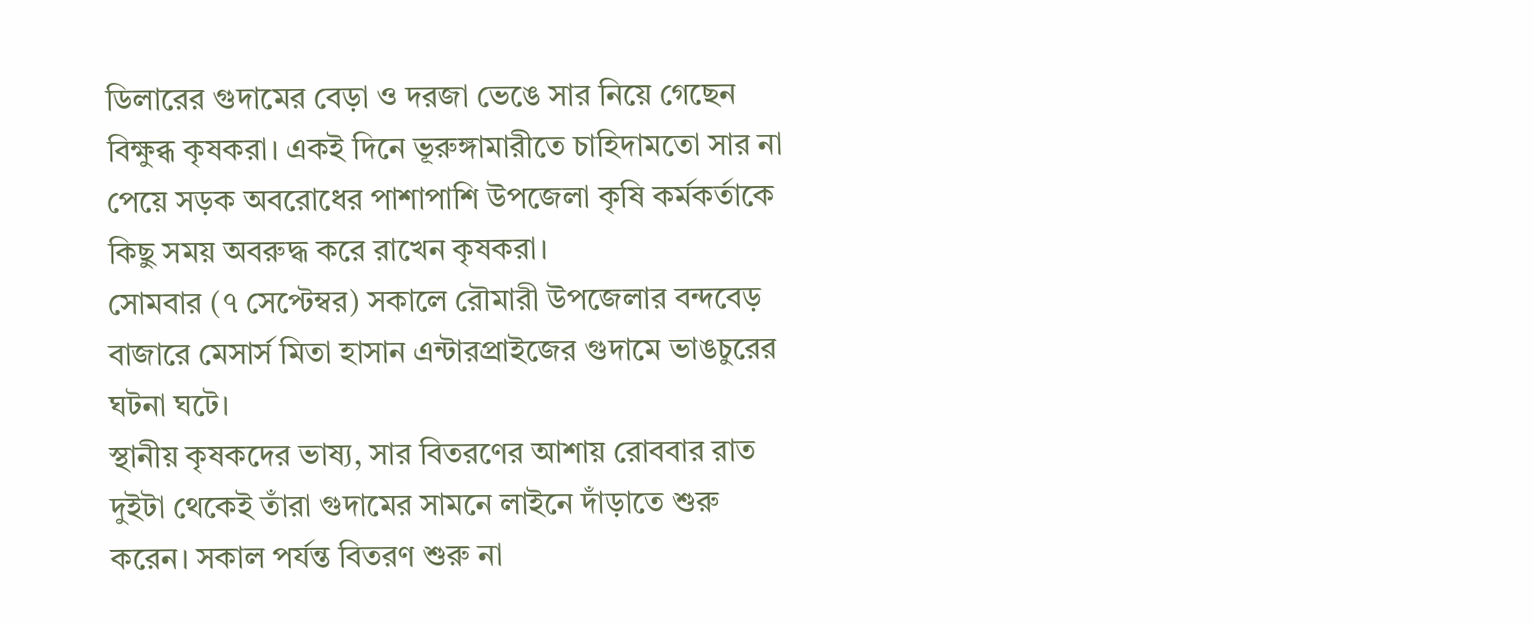ডিলারের গুদামের বেড়া ও দরজা ভেঙে সার নিয়ে গেছেন বিক্ষুব্ধ কৃষকরা। একই দিনে ভূরুঙ্গামারীতে চাহিদামতো সার না পেয়ে সড়ক অবরোধের পাশাপাশি উপজেলা কৃষি কর্মকর্তাকে কিছু সময় অবরুদ্ধ করে রাখেন কৃষকরা।
সোমবার (৭ সেপ্টেম্বর) সকালে রৌমারী উপজেলার বন্দবেড় বাজারে মেসার্স মিতা হাসান এন্টারপ্রাইজের গুদামে ভাঙচুরের ঘটনা ঘটে।
স্থানীয় কৃষকদের ভাষ্য, সার বিতরণের আশায় রোববার রাত দুইটা থেকেই তাঁরা গুদামের সামনে লাইনে দাঁড়াতে শুরু করেন। সকাল পর্যন্ত বিতরণ শুরু না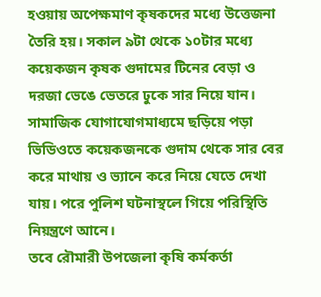হওয়ায় অপেক্ষমাণ কৃষকদের মধ্যে উত্তেজনা তৈরি হয়। সকাল ৯টা থেকে ১০টার মধ্যে কয়েকজন কৃষক গুদামের টিনের বেড়া ও দরজা ভেঙে ভেতরে ঢুকে সার নিয়ে যান।
সামাজিক যোগাযোগমাধ্যমে ছড়িয়ে পড়া ভিডিওতে কয়েকজনকে গুদাম থেকে সার বের করে মাথায় ও ভ্যানে করে নিয়ে যেতে দেখা যায়। পরে পুলিশ ঘটনাস্থলে গিয়ে পরিস্থিতি নিয়ন্ত্রণে আনে।
তবে রৌমারী উপজেলা কৃষি কর্মকর্তা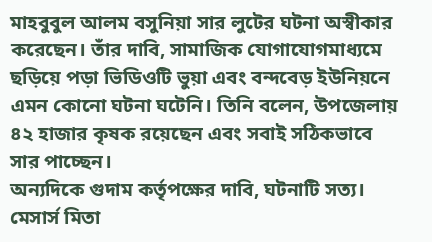মাহবুবুল আলম বসুনিয়া সার লুটের ঘটনা অস্বীকার করেছেন। তাঁর দাবি, সামাজিক যোগাযোগমাধ্যমে ছড়িয়ে পড়া ভিডিওটি ভুয়া এবং বন্দবেড় ইউনিয়নে এমন কোনো ঘটনা ঘটেনি। তিনি বলেন, উপজেলায় ৪২ হাজার কৃষক রয়েছেন এবং সবাই সঠিকভাবে সার পাচ্ছেন।
অন্যদিকে গুদাম কর্তৃপক্ষের দাবি, ঘটনাটি সত্য। মেসার্স মিতা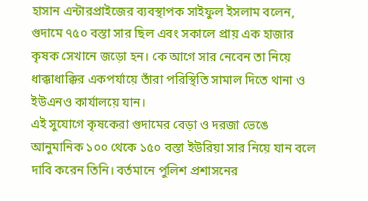হাসান এন্টারপ্রাইজের ব্যবস্থাপক সাইফুল ইসলাম বলেন, গুদামে ৭৫০ বস্তা সার ছিল এবং সকালে প্রায় এক হাজার কৃষক সেখানে জড়ো হন। কে আগে সার নেবেন তা নিয়ে ধাক্কাধাক্কির একপর্যায়ে তাঁরা পরিস্থিতি সামাল দিতে থানা ও ইউএনও কার্যালয়ে যান।
এই সুযোগে কৃষকেরা গুদামের বেড়া ও দরজা ভেঙে আনুমানিক ১০০ থেকে ১৫০ বস্তা ইউরিয়া সার নিয়ে যান বলে দাবি করেন তিনি। বর্তমানে পুলিশ প্রশাসনের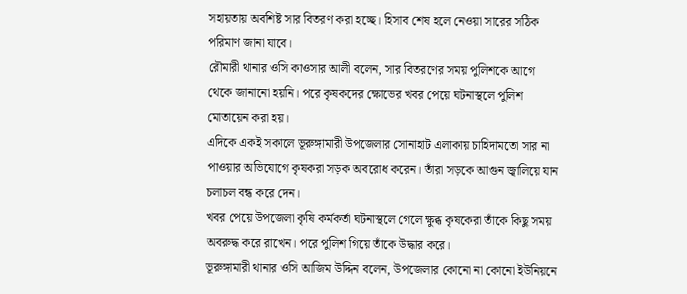সহায়তায় অবশিষ্ট সার বিতরণ করা হচ্ছে। হিসাব শেষ হলে নেওয়া সারের সঠিক পরিমাণ জানা যাবে।
রৌমারী থানার ওসি কাওসার আলী বলেন, সার বিতরণের সময় পুলিশকে আগে থেকে জানানো হয়নি। পরে কৃষকদের ক্ষোভের খবর পেয়ে ঘটনাস্থলে পুলিশ মোতায়েন করা হয়।
এদিকে একই সকালে ভূরুঙ্গামারী উপজেলার সোনাহাট এলাকায় চাহিদামতো সার না পাওয়ার অভিযোগে কৃষকরা সড়ক অবরোধ করেন। তাঁরা সড়কে আগুন জ্বালিয়ে যান চলাচল বন্ধ করে দেন।
খবর পেয়ে উপজেলা কৃষি কর্মকর্তা ঘটনাস্থলে গেলে ক্ষুব্ধ কৃষকেরা তাঁকে কিছু সময় অবরুদ্ধ করে রাখেন। পরে পুলিশ গিয়ে তাঁকে উদ্ধার করে।
ভূরুঙ্গামারী থানার ওসি আজিম উদ্দিন বলেন, উপজেলার কোনো না কোনো ইউনিয়নে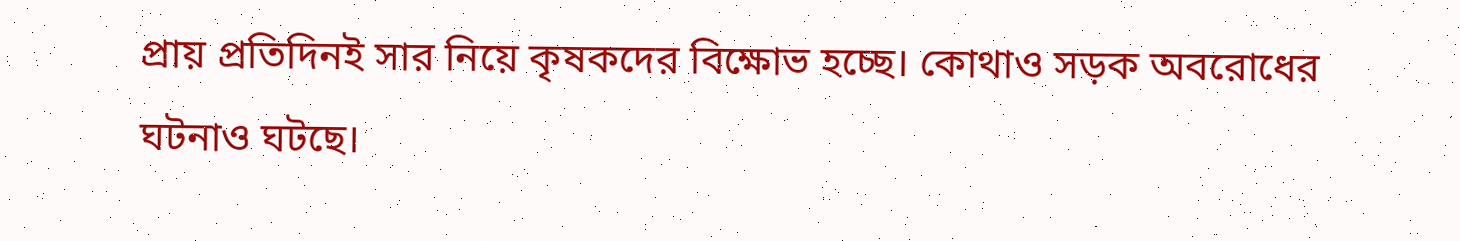প্রায় প্রতিদিনই সার নিয়ে কৃষকদের বিক্ষোভ হচ্ছে। কোথাও সড়ক অবরোধের ঘটনাও ঘটছে।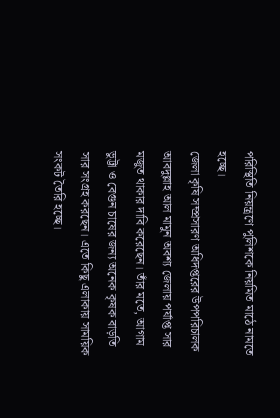পরিস্থিতি নিয়ন্ত্রণে পুলিশকে নিয়মিত মাঠে নামতে হচ্ছে।
জেলা কৃষি সম্প্রসারণ অধিদপ্তরের উপপরিচালক আবদুল্লাহ আল মামুন অবশ্য জেলায় পর্যাপ্ত সার মজুত থাকার দাবি করেছেন। তাঁর মতে, আগাম ভুট্টা ও বেগুন চাষের জন্য অনেক কৃষক বাড়তি সার সংগ্রহ করছেন। এতে কিছু এলাকায় সাময়িক সংকট তৈরি হচ্ছে।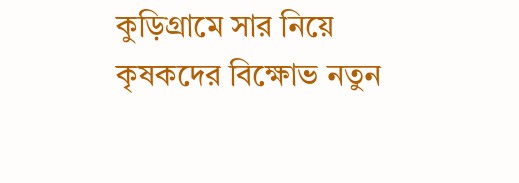কুড়িগ্রামে সার নিয়ে কৃষকদের বিক্ষোভ নতুন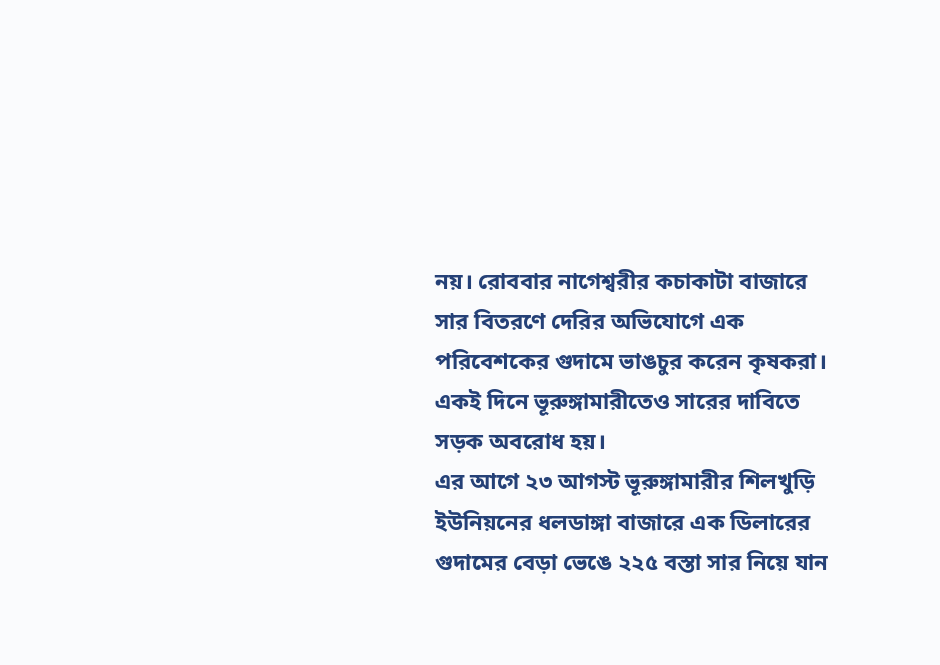নয়। রোববার নাগেশ্বরীর কচাকাটা বাজারে সার বিতরণে দেরির অভিযোগে এক পরিবেশকের গুদামে ভাঙচুর করেন কৃষকরা। একই দিনে ভূরুঙ্গামারীতেও সারের দাবিতে সড়ক অবরোধ হয়।
এর আগে ২৩ আগস্ট ভূরুঙ্গামারীর শিলখুড়ি ইউনিয়নের ধলডাঙ্গা বাজারে এক ডিলারের গুদামের বেড়া ভেঙে ২২৫ বস্তা সার নিয়ে যান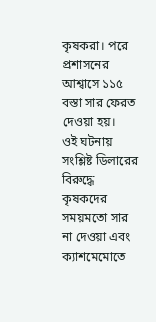কৃষকরা। পরে প্রশাসনের আশ্বাসে ১১৫ বস্তা সার ফেরত দেওয়া হয়।
ওই ঘটনায় সংশ্লিষ্ট ডিলারের বিরুদ্ধে কৃষকদের সময়মতো সার না দেওয়া এবং ক্যাশমেমোতে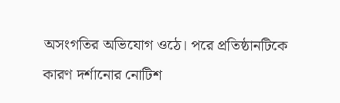অসংগতির অভিযোগ ওঠে। পরে প্রতিষ্ঠানটিকে কারণ দর্শানোর নোটিশ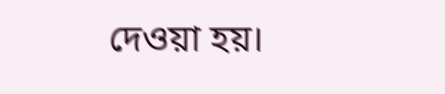দেওয়া হয়।